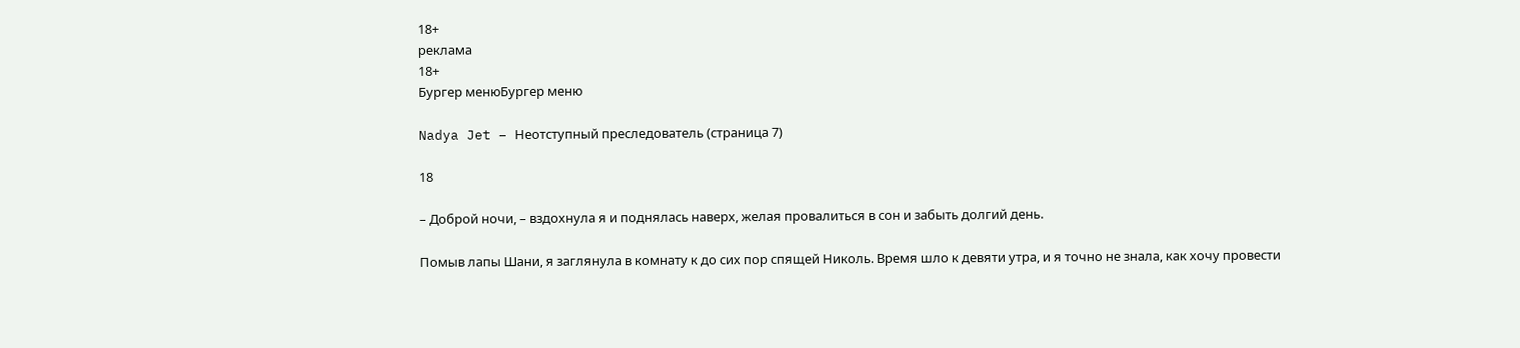18+
реклама
18+
Бургер менюБургер меню

Nadya Jet – Неотступный преследователь (страница 7)

18

– Доброй ночи, – вздохнула я и поднялась наверх, желая провалиться в сон и забыть долгий день.

Помыв лапы Шани, я заглянула в комнату к до сих пор спящей Николь. Время шло к девяти утра, и я точно не знала, как хочу провести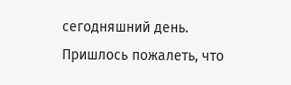сегодняшний день. Пришлось пожалеть, что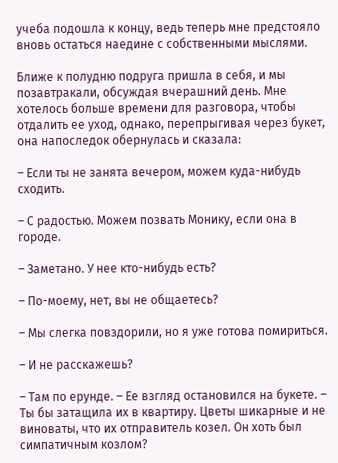учеба подошла к концу, ведь теперь мне предстояло вновь остаться наедине с собственными мыслями.

Ближе к полудню подруга пришла в себя, и мы позавтракали, обсуждая вчерашний день. Мне хотелось больше времени для разговора, чтобы отдалить ее уход, однако, перепрыгивая через букет, она напоследок обернулась и сказала:

– Если ты не занята вечером, можем куда-нибудь сходить.

– С радостью. Можем позвать Монику, если она в городе.

– Заметано. У нее кто-нибудь есть?

– По-моему, нет, вы не общаетесь?

– Мы слегка повздорили, но я уже готова помириться.

– И не расскажешь?

– Там по ерунде. – Ее взгляд остановился на букете. – Ты бы затащила их в квартиру. Цветы шикарные и не виноваты, что их отправитель козел. Он хоть был симпатичным козлом?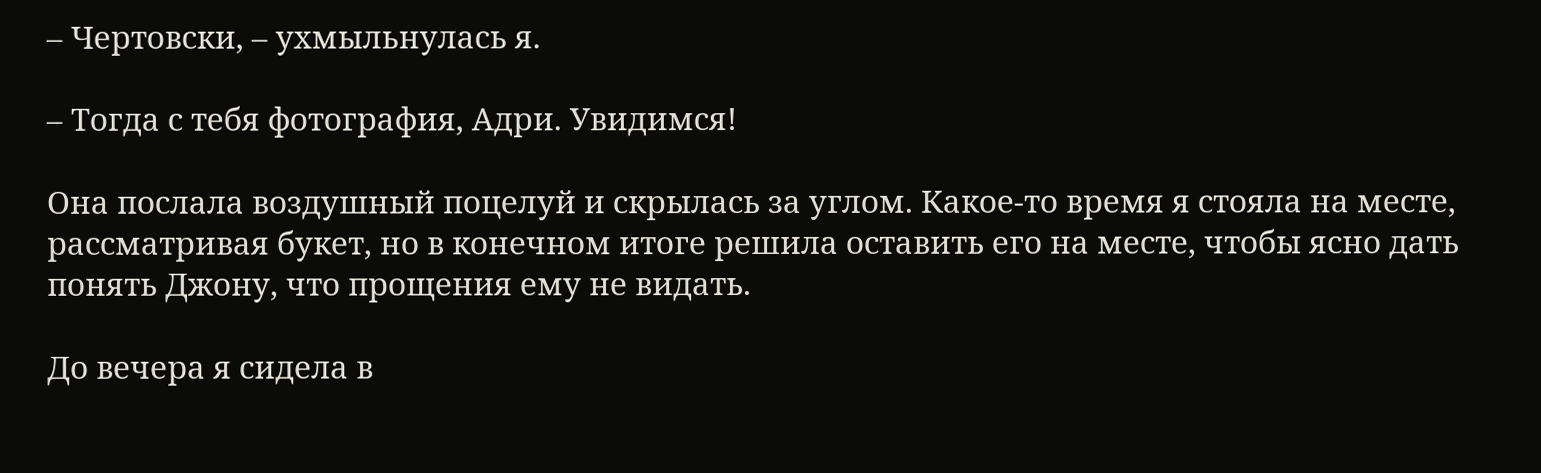– Чертовски, – ухмыльнулась я.

– Тогда с тебя фотография, Адри. Увидимся!

Она послала воздушный поцелуй и скрылась за углом. Какое-то время я стояла на месте, рассматривая букет, но в конечном итоге решила оставить его на месте, чтобы ясно дать понять Джону, что прощения ему не видать.

До вечера я сидела в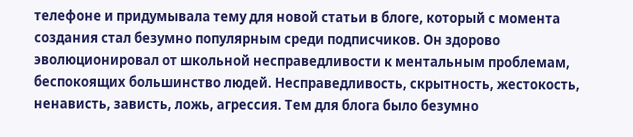телефоне и придумывала тему для новой статьи в блоге, который с момента создания стал безумно популярным среди подписчиков. Он здорово эволюционировал от школьной несправедливости к ментальным проблемам, беспокоящих большинство людей. Несправедливость, скрытность, жестокость, ненависть, зависть, ложь, агрессия. Тем для блога было безумно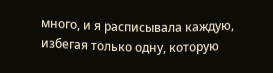много, и я расписывала каждую, избегая только одну, которую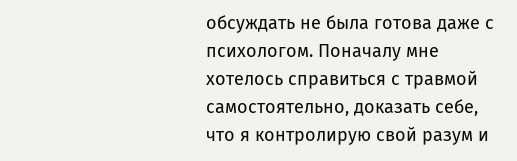обсуждать не была готова даже с психологом. Поначалу мне хотелось справиться с травмой самостоятельно, доказать себе, что я контролирую свой разум и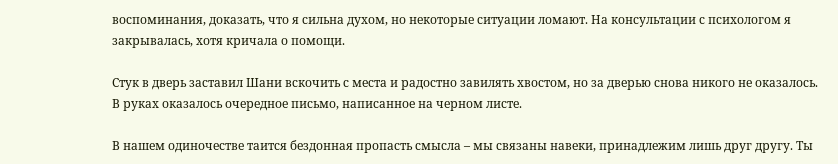воспоминания, доказать, что я сильна духом, но некоторые ситуации ломают. На консультации с психологом я закрывалась, хотя кричала о помощи.

Стук в дверь заставил Шани вскочить с места и радостно завилять хвостом, но за дверью снова никого не оказалось. В руках оказалось очередное письмо, написанное на черном листе.

В нашем одиночестве таится бездонная пропасть смысла – мы связаны навеки, принадлежим лишь друг другу. Ты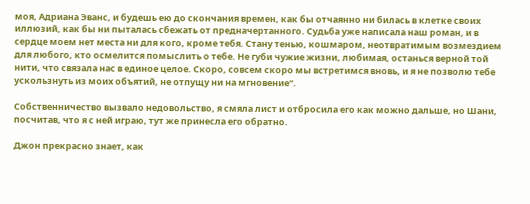моя, Адриана Эванс, и будешь ею до скончания времен, как бы отчаянно ни билась в клетке своих иллюзий, как бы ни пыталась сбежать от предначертанного. Судьба уже написала наш роман, и в сердце моем нет места ни для кого, кроме тебя. Стану тенью, кошмаром, неотвратимым возмездием для любого, кто осмелится помыслить о тебе. Не губи чужие жизни, любимая, останься верной той нити, что связала нас в единое целое. Скоро, совсем скоро мы встретимся вновь, и я не позволю тебе ускользнуть из моих объятий, не отпущу ни на мгновение“.

Собственничество вызвало недовольство, я смяла лист и отбросила его как можно дальше, но Шани, посчитав, что я с ней играю, тут же принесла его обратно.

Джон прекрасно знает, как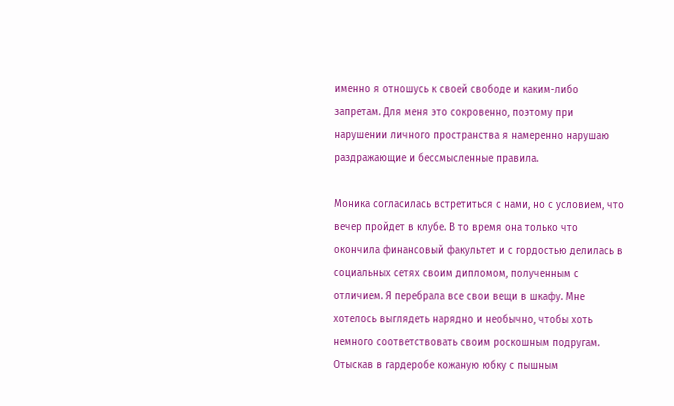именно я отношусь к своей свободе и каким-либо запретам. Для меня это сокровенно, поэтому при нарушении личного пространства я намеренно нарушаю раздражающие и бессмысленные правила.

Моника согласилась встретиться с нами, но с условием, что вечер пройдет в клубе. В то время она только что окончила финансовый факультет и с гордостью делилась в социальных сетях своим дипломом, полученным с отличием. Я перебрала все свои вещи в шкафу. Мне хотелось выглядеть нарядно и необычно, чтобы хоть немного соответствовать своим роскошным подругам. Отыскав в гардеробе кожаную юбку с пышным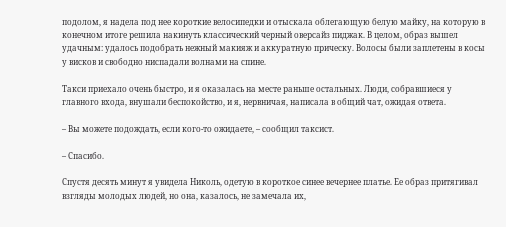подолом, я надела под нее короткие велосипедки и отыскала облегающую белую майку, на которую в конечном итоге решила накинуть классический черный оверсайз пиджак. В целом, образ вышел удачным: удалось подобрать нежный макияж и аккуратную прическу. Волосы были заплетены в косы у висков и свободно ниспадали волнами на спине.

Такси приехало очень быстро, и я оказалась на месте раньше остальных. Люди, собравшиеся у главного входа, внушали беспокойство, и я, нервничая, написала в общий чат, ожидая ответа.

– Вы можете подождать, если кого-то ожидаете, – сообщил таксист.

– Спасибо.

Спустя десять минут я увидела Николь, одетую в короткое синее вечернее платье. Ее образ притягивал взгляды молодых людей, но она, казалось, не замечала их,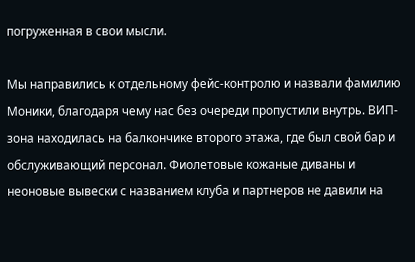погруженная в свои мысли.

Мы направились к отдельному фейс-контролю и назвали фамилию Моники, благодаря чему нас без очереди пропустили внутрь. ВИП-зона находилась на балкончике второго этажа, где был свой бар и обслуживающий персонал. Фиолетовые кожаные диваны и неоновые вывески с названием клуба и партнеров не давили на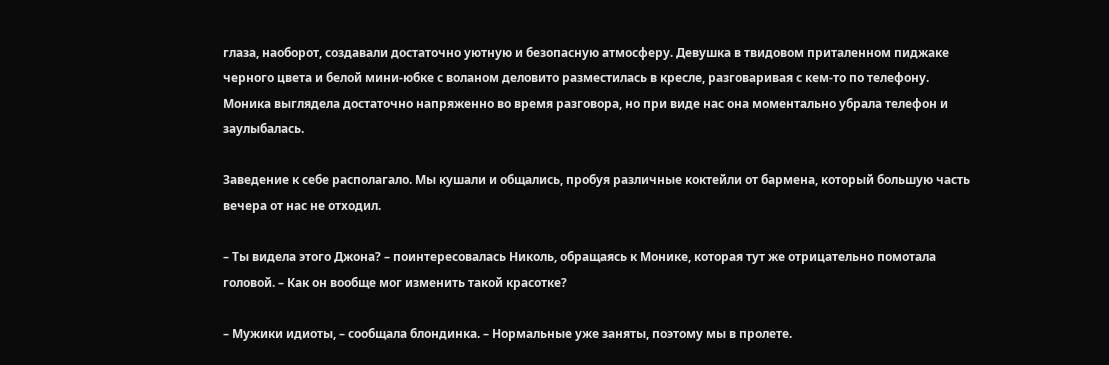глаза, наоборот, создавали достаточно уютную и безопасную атмосферу. Девушка в твидовом приталенном пиджаке черного цвета и белой мини-юбке с воланом деловито разместилась в кресле, разговаривая с кем-то по телефону. Моника выглядела достаточно напряженно во время разговора, но при виде нас она моментально убрала телефон и заулыбалась.

Заведение к себе располагало. Мы кушали и общались, пробуя различные коктейли от бармена, который большую часть вечера от нас не отходил.

– Ты видела этого Джона? – поинтересовалась Николь, обращаясь к Монике, которая тут же отрицательно помотала головой. – Как он вообще мог изменить такой красотке?

– Мужики идиоты, – сообщала блондинка. – Нормальные уже заняты, поэтому мы в пролете.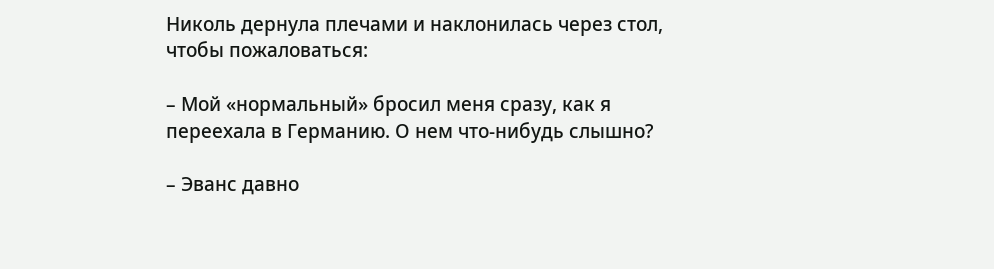Николь дернула плечами и наклонилась через стол, чтобы пожаловаться:

– Мой «нормальный» бросил меня сразу, как я переехала в Германию. О нем что-нибудь слышно?

– Эванс давно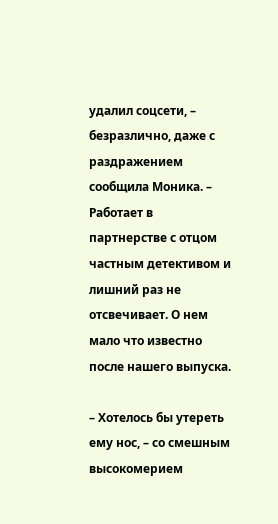удалил соцсети, – безразлично, даже с раздражением сообщила Моника. – Работает в партнерстве с отцом частным детективом и лишний раз не отсвечивает. О нем мало что известно после нашего выпуска.

– Хотелось бы утереть ему нос, – со смешным высокомерием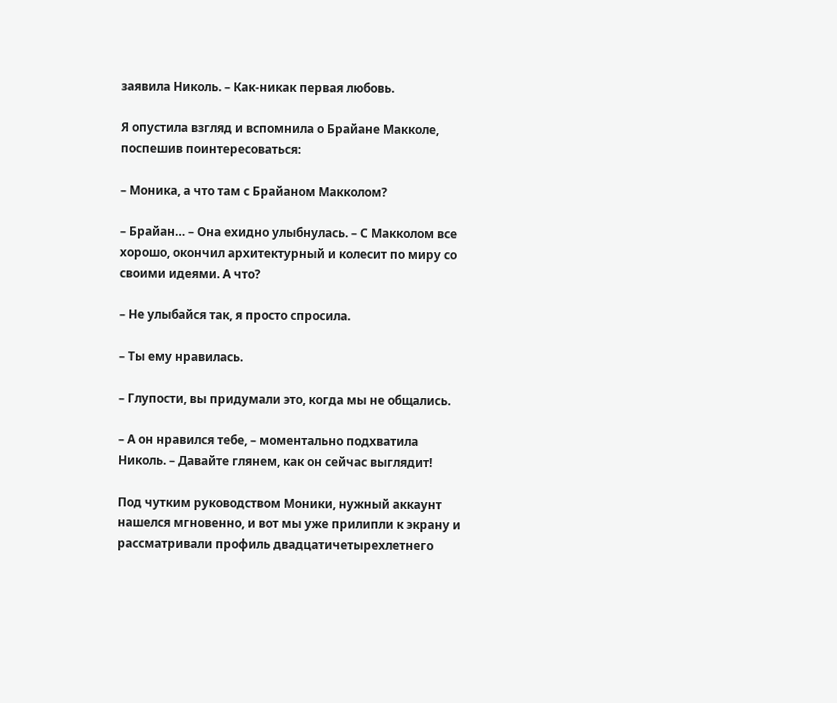заявила Николь. – Как-никак первая любовь.

Я опустила взгляд и вспомнила о Брайане Макколе, поспешив поинтересоваться:

– Моника, а что там с Брайаном Макколом?

– Брайан… – Она ехидно улыбнулась. – С Макколом все хорошо, окончил архитектурный и колесит по миру со своими идеями. А что?

– Не улыбайся так, я просто спросила.

– Ты ему нравилась.

– Глупости, вы придумали это, когда мы не общались.

– А он нравился тебе, – моментально подхватила Николь. – Давайте глянем, как он сейчас выглядит!

Под чутким руководством Моники, нужный аккаунт нашелся мгновенно, и вот мы уже прилипли к экрану и рассматривали профиль двадцатичетырехлетнего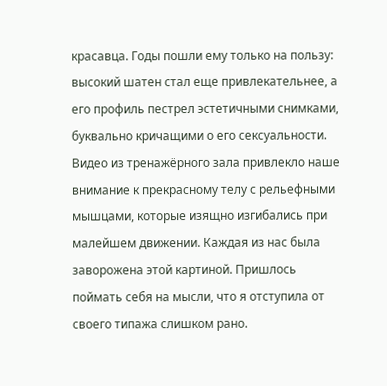красавца. Годы пошли ему только на пользу: высокий шатен стал еще привлекательнее, а его профиль пестрел эстетичными снимками, буквально кричащими о его сексуальности. Видео из тренажёрного зала привлекло наше внимание к прекрасному телу с рельефными мышцами, которые изящно изгибались при малейшем движении. Каждая из нас была заворожена этой картиной. Пришлось поймать себя на мысли, что я отступила от своего типажа слишком рано.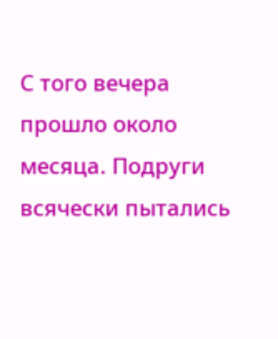С того вечера прошло около месяца. Подруги всячески пытались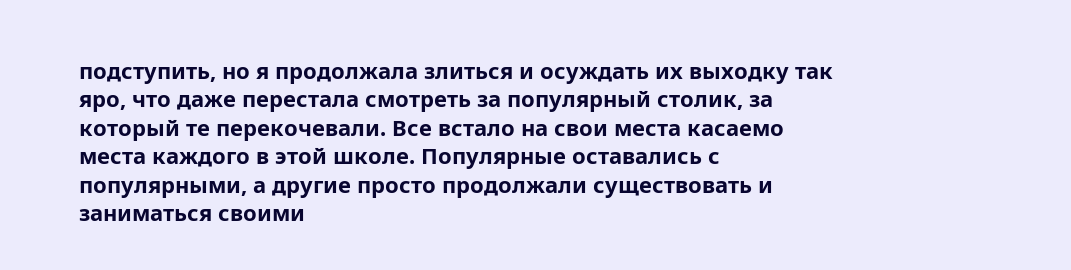подступить, но я продолжала злиться и осуждать их выходку так яро, что даже перестала смотреть за популярный столик, за который те перекочевали. Все встало на свои места касаемо места каждого в этой школе. Популярные оставались с популярными, а другие просто продолжали существовать и заниматься своими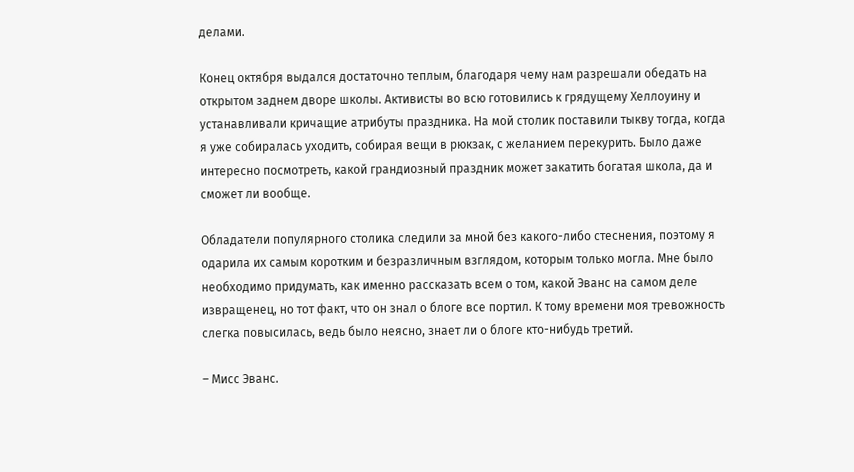делами.

Конец октября выдался достаточно теплым, благодаря чему нам разрешали обедать на открытом заднем дворе школы. Активисты во всю готовились к грядущему Хеллоуину и устанавливали кричащие атрибуты праздника. На мой столик поставили тыкву тогда, когда я уже собиралась уходить, собирая вещи в рюкзак, с желанием перекурить. Было даже интересно посмотреть, какой грандиозный праздник может закатить богатая школа, да и сможет ли вообще.

Обладатели популярного столика следили за мной без какого-либо стеснения, поэтому я одарила их самым коротким и безразличным взглядом, которым только могла. Мне было необходимо придумать, как именно рассказать всем о том, какой Эванс на самом деле извращенец, но тот факт, что он знал о блоге все портил. К тому времени моя тревожность слегка повысилась, ведь было неясно, знает ли о блоге кто-нибудь третий.

– Мисс Эванс.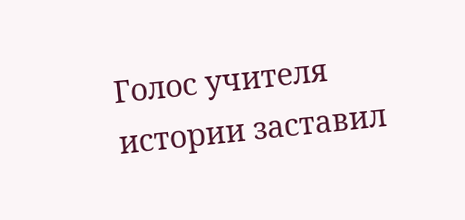Голос учителя истории заставил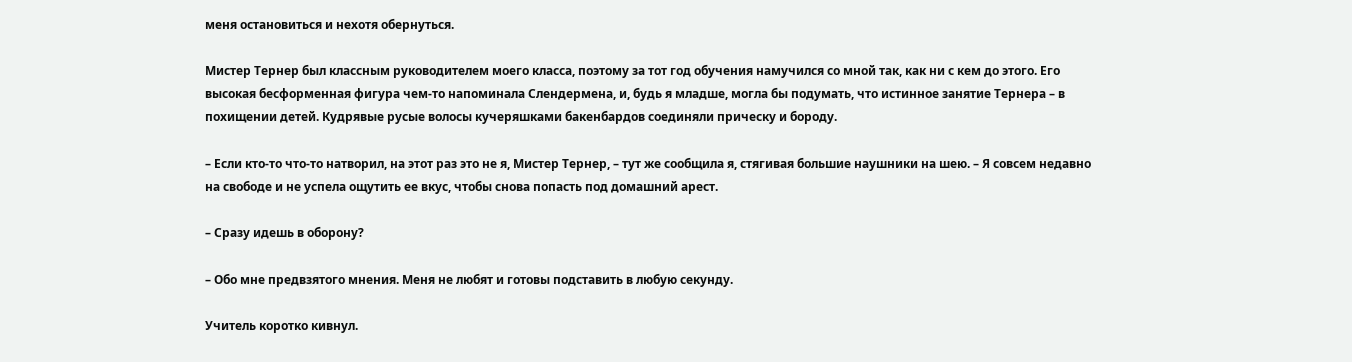меня остановиться и нехотя обернуться.

Мистер Тернер был классным руководителем моего класса, поэтому за тот год обучения намучился со мной так, как ни с кем до этого. Его высокая бесформенная фигура чем-то напоминала Слендермена, и, будь я младше, могла бы подумать, что истинное занятие Тернера – в похищении детей. Кудрявые русые волосы кучеряшками бакенбардов соединяли прическу и бороду.

– Если кто-то что-то натворил, на этот раз это не я, Мистер Тернер, – тут же сообщила я, стягивая большие наушники на шею. – Я совсем недавно на свободе и не успела ощутить ее вкус, чтобы снова попасть под домашний арест.

– Сразу идешь в оборону?

– Обо мне предвзятого мнения. Меня не любят и готовы подставить в любую секунду.

Учитель коротко кивнул.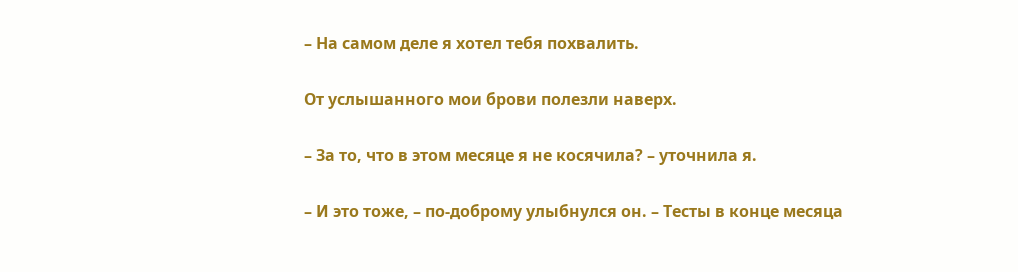– На самом деле я хотел тебя похвалить.

От услышанного мои брови полезли наверх.

– За то, что в этом месяце я не косячила? – уточнила я.

– И это тоже, – по-доброму улыбнулся он. – Тесты в конце месяца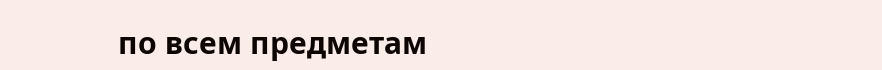по всем предметам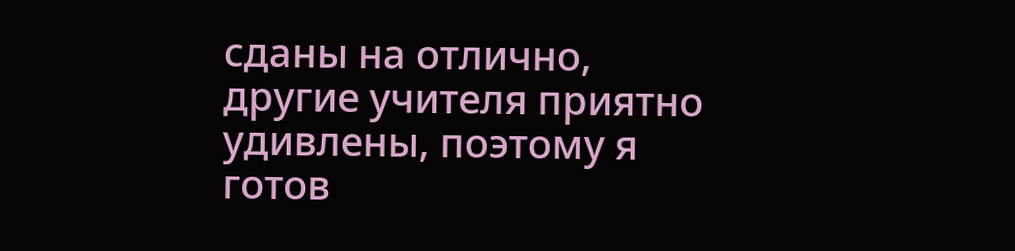сданы на отлично, другие учителя приятно удивлены, поэтому я готов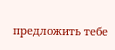предложить тебе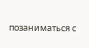позаниматься с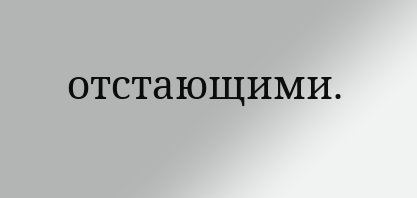отстающими.